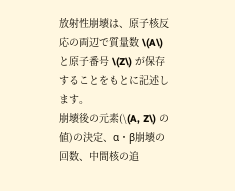放射性崩壊は、原子核反応の両辺で質量数 \(A\) と原子番号 \(Z\) が保存することをもとに記述します。
崩壊後の元素(\(A, Z\) の値)の決定、α・β崩壊の回数、中間核の追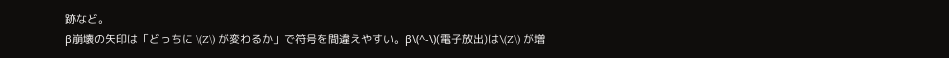跡など。
β崩壊の矢印は「どっちに \(Z\) が変わるか」で符号を間違えやすい。β\(^-\)(電子放出)は\(Z\) が増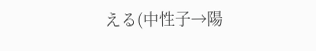える(中性子→陽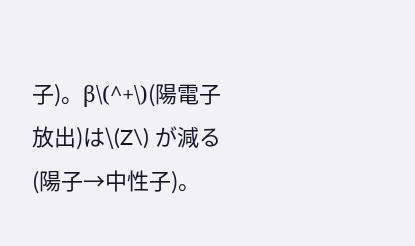子)。β\(^+\)(陽電子放出)は\(Z\) が減る(陽子→中性子)。